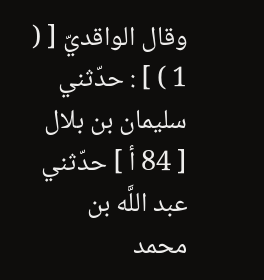وقال الواقديّ [ ( 1 ) ] : حدّثني سليمان بن بلال [ 84 أ ] حدّثني عبد اللَّه بن محمد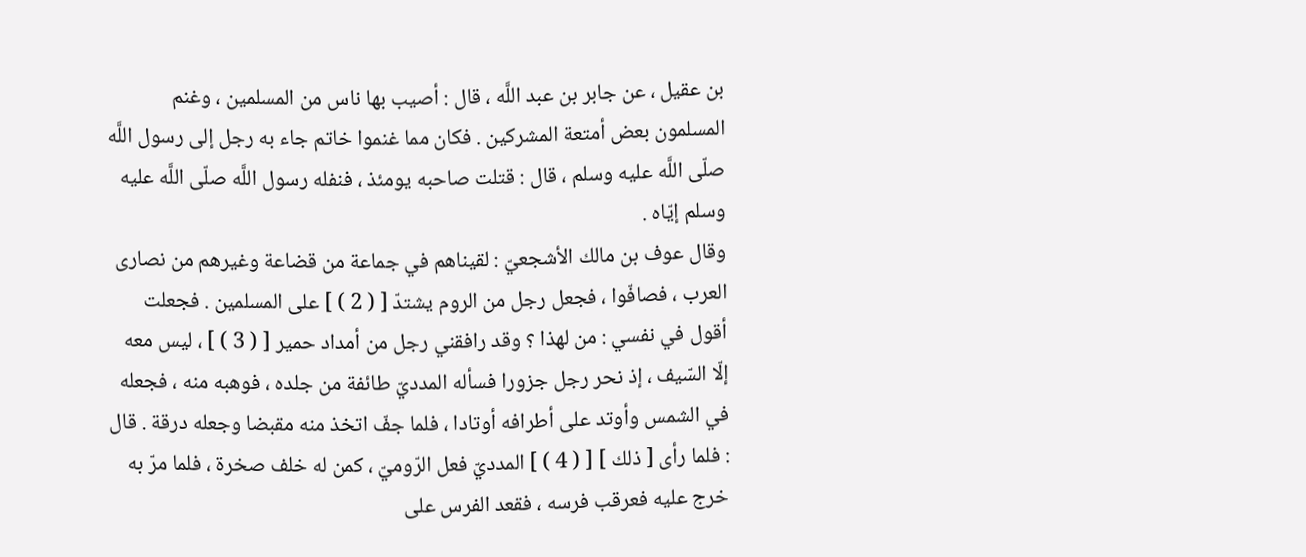بن عقيل ، عن جابر بن عبد اللَّه ، قال : أصيب بها ناس من المسلمين ، وغنم المسلمون بعض أمتعة المشركين . فكان مما غنموا خاتم جاء به رجل إلى رسول اللَّه صلّى اللَّه عليه وسلم ، قال : قتلت صاحبه يومئذ ، فنفله رسول اللَّه صلّى اللَّه عليه وسلم إيّاه .
وقال عوف بن مالك الأشجعيّ : لقيناهم في جماعة من قضاعة وغيرهم من نصارى العرب ، فصافّوا ، فجعل رجل من الروم يشتدّ [ ( 2 ) ] على المسلمين . فجعلت أقول في نفسي : من لهذا ؟ وقد رافقني رجل من أمداد حمير [ ( 3 ) ] ، ليس معه إلّا السّيف ، إذ نحر رجل جزورا فسأله المدديّ طائفة من جلده ، فوهبه منه ، فجعله في الشمس وأوتد على أطرافه أوتادا ، فلما جفّ اتخذ منه مقبضا وجعله درقة . قال : فلما رأى [ ذلك ] [ ( 4 ) ] المدديّ فعل الرّوميّ ، كمن له خلف صخرة ، فلما مرّ به خرج عليه فعرقب فرسه ، فقعد الفرس على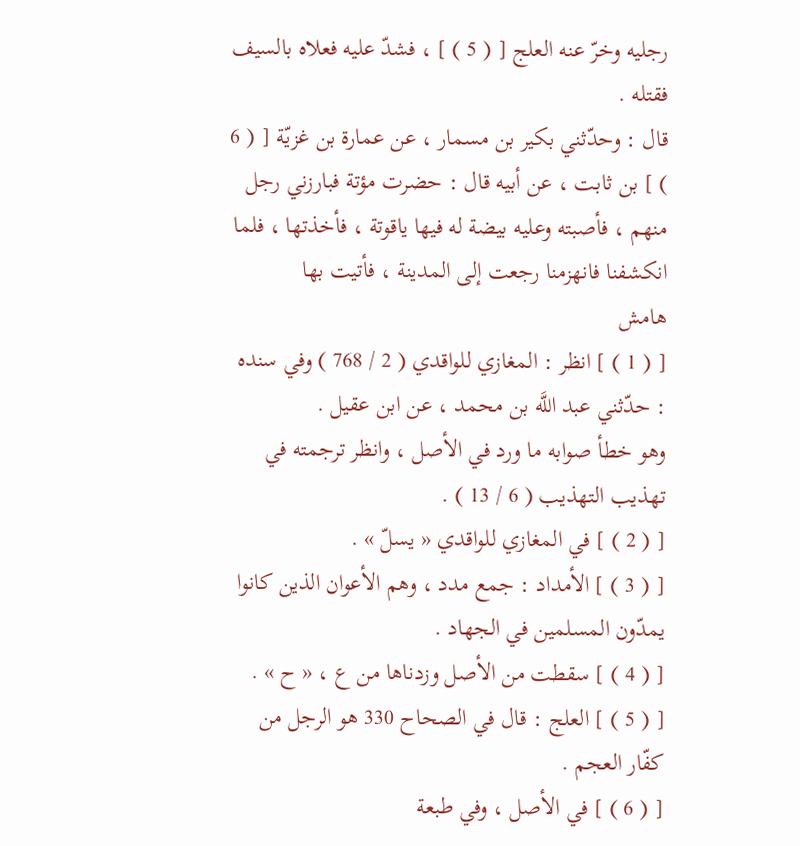رجليه وخرّ عنه العلج [ ( 5 ) ] ، فشدّ عليه فعلاه بالسيف فقتله .
قال : وحدّثني بكير بن مسمار ، عن عمارة بن غزيّة [ ( 6 ) ] بن ثابت ، عن أبيه قال : حضرت مؤتة فبارزني رجل منهم ، فأصبته وعليه بيضة له فيها ياقوتة ، فأخذتها ، فلما انكشفنا فانهزمنا رجعت إلى المدينة ، فأتيت بها
هامش
[ ( 1 ) ] انظر : المغازي للواقدي ( 2 / 768 ) وفي سنده : حدّثني عبد اللَّه بن محمد ، عن ابن عقيل .
وهو خطأ صوابه ما ورد في الأصل ، وانظر ترجمته في تهذيب التهذيب ( 6 / 13 ) .
[ ( 2 ) ] في المغازي للواقدي « يسلّ » .
[ ( 3 ) ] الأمداد : جمع مدد ، وهم الأعوان الذين كانوا يمدّون المسلمين في الجهاد .
[ ( 4 ) ] سقطت من الأصل وزدناها من ع ، « ح » .
[ ( 5 ) ] العلج : قال في الصحاح 330 هو الرجل من كفّار العجم .
[ ( 6 ) ] في الأصل ، وفي طبعة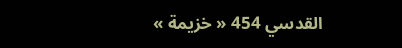القدسي 454 « خزيمة »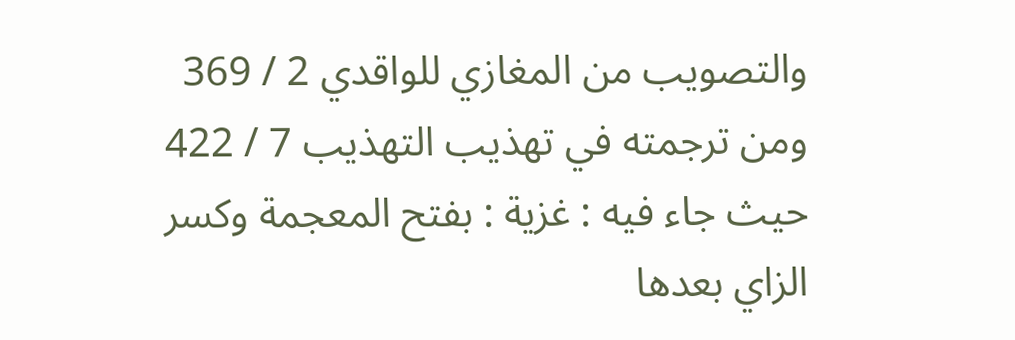والتصويب من المغازي للواقدي 2 / 369 ومن ترجمته في تهذيب التهذيب 7 / 422 حيث جاء فيه : غزية : بفتح المعجمة وكسر الزاي بعدها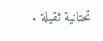تحتانية ثقيلة .